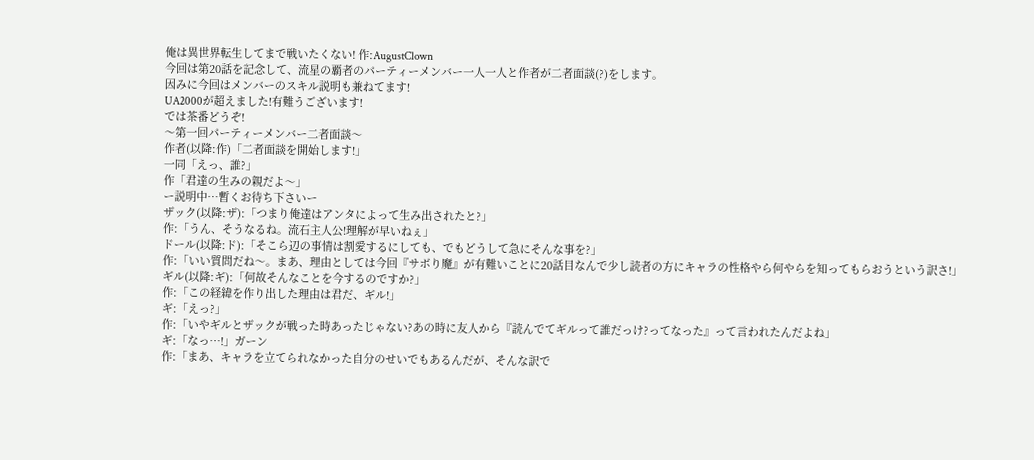俺は異世界転生してまで戦いたくない! 作:AugustClown
今回は第20話を記念して、流星の覇者のパーティーメンバー一人一人と作者が二者面談(?)をします。
因みに今回はメンバーのスキル説明も兼ねてます!
UA2000が超えました!有難うございます!
では茶番どうぞ!
〜第一回パーティーメンバー二者面談〜
作者(以降:作)「二者面談を開始します!」
一同「えっ、誰?」
作「君達の生みの親だよ〜」
ー説明中…暫くお待ち下さいー
ザック(以降:ザ):「つまり俺達はアンタによって生み出されたと?」
作:「うん、そうなるね。流石主人公!理解が早いねぇ」
ドール(以降:ド):「そこら辺の事情は割愛するにしても、でもどうして急にそんな事を?」
作:「いい質問だね〜。まあ、理由としては今回『サボり魔』が有難いことに20話目なんで少し読者の方にキャラの性格やら何やらを知ってもらおうという訳さ!」
ギル(以降:ギ):「何故そんなことを今するのですか?」
作:「この経緯を作り出した理由は君だ、ギル!」
ギ:「えっ?」
作:「いやギルとザックが戦った時あったじゃない?あの時に友人から『読んでてギルって誰だっけ?ってなった』って言われたんだよね」
ギ:「なっ…!」ガーン
作:「まあ、キャラを立てられなかった自分のせいでもあるんだが、そんな訳で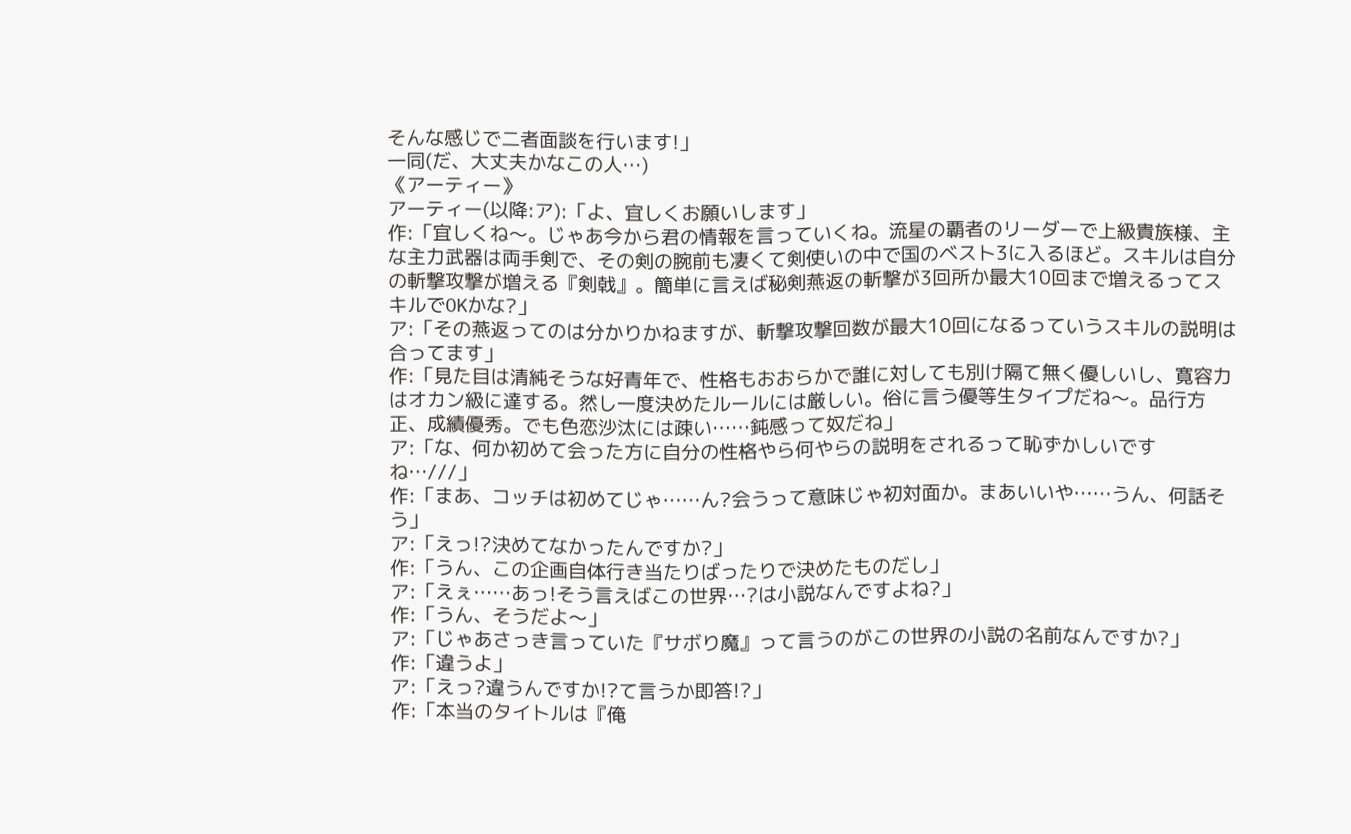そんな感じで二者面談を行います!」
一同(だ、大丈夫かなこの人…)
《アーティー》
アーティー(以降:ア):「よ、宜しくお願いします」
作:「宜しくね〜。じゃあ今から君の情報を言っていくね。流星の覇者のリーダーで上級貴族様、主な主力武器は両手剣で、その剣の腕前も凄くて剣使いの中で国のベスト3に入るほど。スキルは自分の斬撃攻撃が増える『剣戟』。簡単に言えば秘剣燕返の斬撃が3回所か最大10回まで増えるってスキルでOKかな?」
ア:「その燕返ってのは分かりかねますが、斬撃攻撃回数が最大10回になるっていうスキルの説明は合ってます」
作:「見た目は清純そうな好青年で、性格もおおらかで誰に対しても別け隔て無く優しいし、寛容力はオカン級に達する。然し一度決めたルールには厳しい。俗に言う優等生タイプだね〜。品行方正、成績優秀。でも色恋沙汰には疎い……鈍感って奴だね」
ア:「な、何か初めて会った方に自分の性格やら何やらの説明をされるって恥ずかしいですね…///」
作:「まあ、コッチは初めてじゃ……ん?会うって意味じゃ初対面か。まあいいや……うん、何話そう」
ア:「えっ!?決めてなかったんですか?」
作:「うん、この企画自体行き当たりばったりで決めたものだし」
ア:「えぇ……あっ!そう言えばこの世界…?は小説なんですよね?」
作:「うん、そうだよ〜」
ア:「じゃあさっき言っていた『サボり魔』って言うのがこの世界の小説の名前なんですか?」
作:「違うよ」
ア:「えっ?違うんですか!?て言うか即答!?」
作:「本当のタイトルは『俺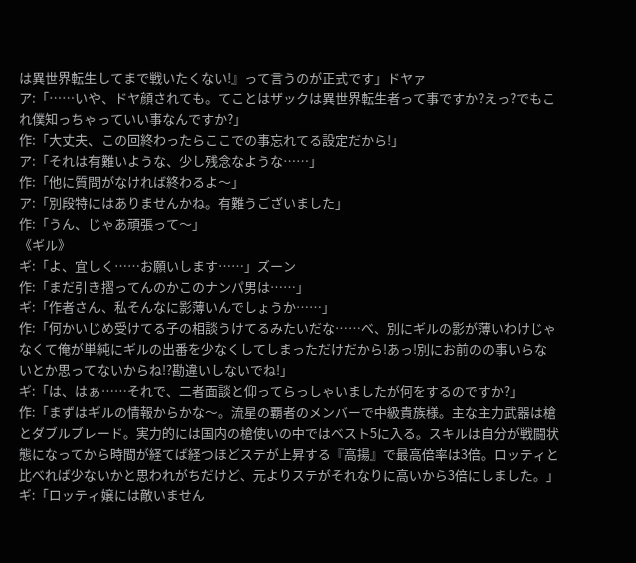は異世界転生してまで戦いたくない!』って言うのが正式です」ドヤァ
ア:「……いや、ドヤ顔されても。てことはザックは異世界転生者って事ですか?えっ?でもこれ僕知っちゃっていい事なんですか?」
作:「大丈夫、この回終わったらここでの事忘れてる設定だから!」
ア:「それは有難いような、少し残念なような……」
作:「他に質問がなければ終わるよ〜」
ア:「別段特にはありませんかね。有難うございました」
作:「うん、じゃあ頑張って〜」
《ギル》
ギ:「よ、宜しく……お願いします……」ズーン
作:「まだ引き摺ってんのかこのナンパ男は……」
ギ:「作者さん、私そんなに影薄いんでしょうか……」
作:「何かいじめ受けてる子の相談うけてるみたいだな……べ、別にギルの影が薄いわけじゃなくて俺が単純にギルの出番を少なくしてしまっただけだから!あっ!別にお前のの事いらないとか思ってないからね!?勘違いしないでね!」
ギ:「は、はぁ……それで、二者面談と仰ってらっしゃいましたが何をするのですか?」
作:「まずはギルの情報からかな〜。流星の覇者のメンバーで中級貴族様。主な主力武器は槍とダブルブレード。実力的には国内の槍使いの中ではベスト5に入る。スキルは自分が戦闘状態になってから時間が経てば経つほどステが上昇する『高揚』で最高倍率は3倍。ロッティと比べれば少ないかと思われがちだけど、元よりステがそれなりに高いから3倍にしました。」
ギ:「ロッティ嬢には敵いません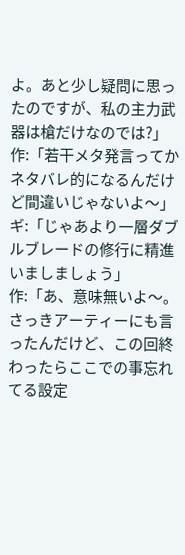よ。あと少し疑問に思ったのですが、私の主力武器は槍だけなのでは?」
作:「若干メタ発言ってかネタバレ的になるんだけど間違いじゃないよ〜」
ギ:「じゃあより一層ダブルブレードの修行に精進いましましょう」
作:「あ、意味無いよ〜。さっきアーティーにも言ったんだけど、この回終わったらここでの事忘れてる設定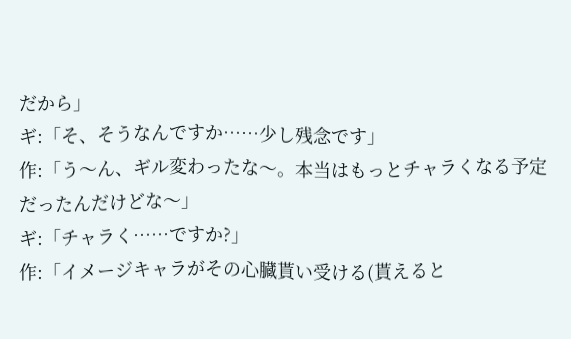だから」
ギ:「そ、そうなんですか……少し残念です」
作:「う〜ん、ギル変わったな〜。本当はもっとチャラくなる予定だったんだけどな〜」
ギ:「チャラく……ですか?」
作:「イメージキャラがその心臓貰い受ける(貰えると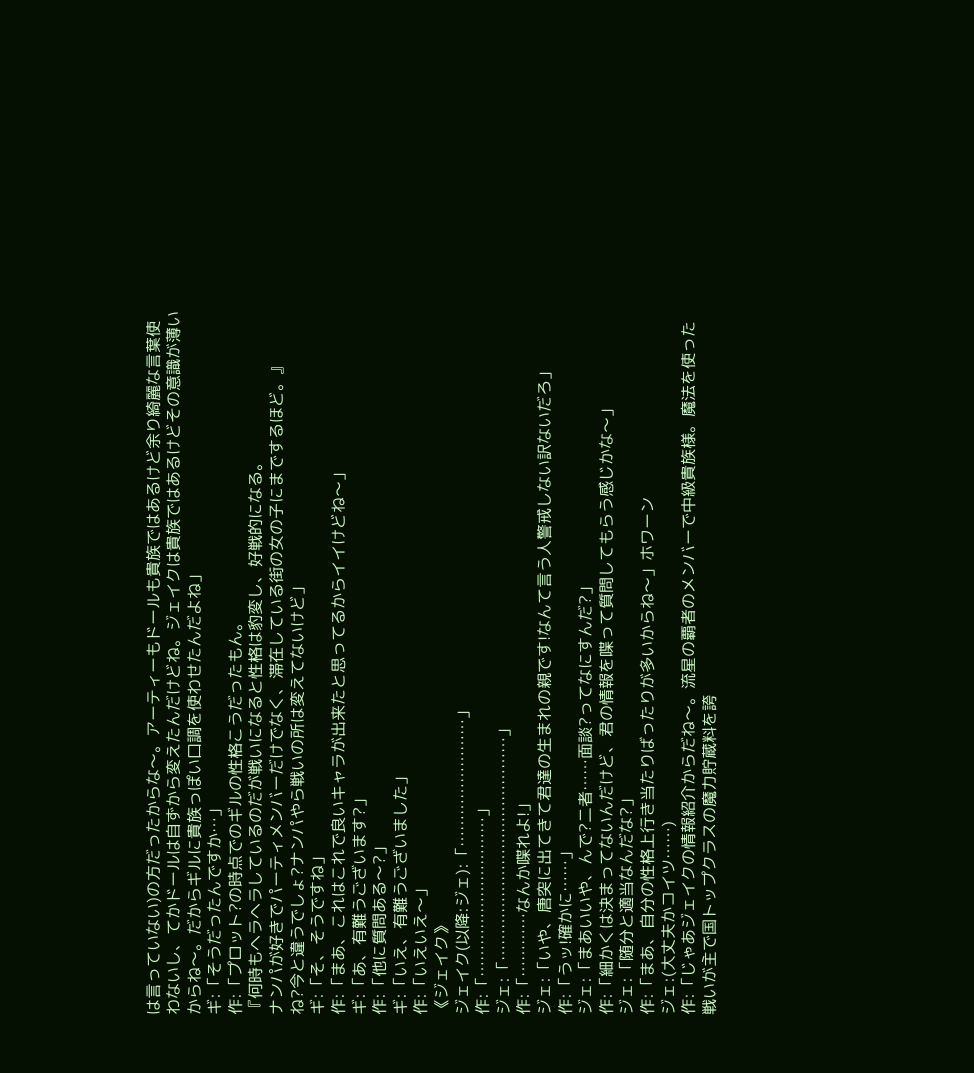は言っていない)の方だったからな〜。アーティーもドールも貴族ではあるけど余り綺麗な言葉使わないし、てかドールは自ずから変えたんだけどね。ジェイクは貴族ではあるけどその意識が薄いからね〜。だからギルに貴族っぽい口調を使わせたんだよね」
ギ:「そうだったんですか…」
作:「プロット?の時点でのギルの性格こうだったもん。
『何時もヘラヘラしているのだが戦いになると性格は豹変し、好戦的になる。
ナンパが好きでパーティメンバーだけでなく、滞在している街の女の子にまでするほど。』
ね?今と違うでしょ?ナンパやら戦いの所は変えてないけど」
ギ:「そ、そうですね」
作:「まあ、これはこれで良いキャラが出来たと思ってるからイイけどね〜」
ギ:「あ、有難うございます?」
作:「他に質問ある〜?」
ギ:「いえ、有難うございました」
作:「いえいえ〜」
《ジェイク》
ジェイク(以降:ジェ):「……………………」
作:「…………………………」
ジェ:「……………………………………」
作:「…………なんか喋れよ!」
ジェ:「いや、唐突に出てきて君達の生まれの親です!なんて言う人警戒しない訳ないだろ」
作:「うッ!確かに……」
ジェ:「まあいいや、んで?二者……面談?ってなにすんだ?」
作:「細かくは決まってないんだけど、君の情報を喋って質問してもらう感じかな〜」
ジェ:「随分と適当なんだな?」
作:「まあ、自分の性格上行き当たりばったりが多いからね〜」ホワーン
ジェ:(大丈夫かコイツ……)
作:「じゃあジェイクの情報紹介からだね〜。流星の覇者のメンバーで中級貴族様。魔法を使った戦いが主で国トップクラスの魔力貯蔵料を誇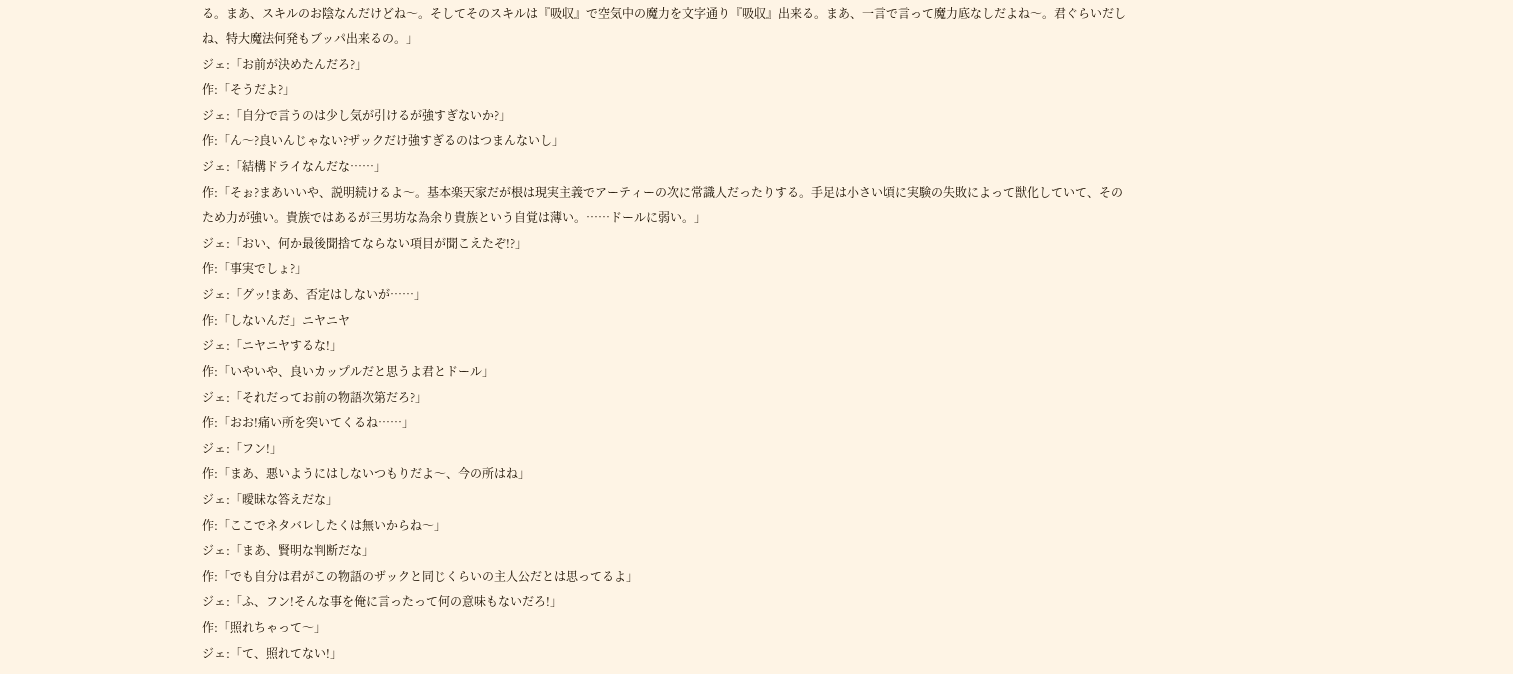る。まあ、スキルのお陰なんだけどね〜。そしてそのスキルは『吸収』で空気中の魔力を文字通り『吸収』出来る。まあ、一言で言って魔力底なしだよね〜。君ぐらいだしね、特大魔法何発もブッパ出来るの。」
ジェ:「お前が決めたんだろ?」
作:「そうだよ?」
ジェ:「自分で言うのは少し気が引けるが強すぎないか?」
作:「ん〜?良いんじゃない?ザックだけ強すぎるのはつまんないし」
ジェ:「結構ドライなんだな……」
作:「そぉ?まあいいや、説明続けるよ〜。基本楽天家だが根は現実主義でアーティーの次に常識人だったりする。手足は小さい頃に実験の失敗によって獣化していて、そのため力が強い。貴族ではあるが三男坊な為余り貴族という自覚は薄い。……ドールに弱い。」
ジェ:「おい、何か最後聞捨てならない項目が聞こえたぞ!?」
作:「事実でしょ?」
ジェ:「グッ!まあ、否定はしないが……」
作:「しないんだ」ニヤニヤ
ジェ:「ニヤニヤするな!」
作:「いやいや、良いカップルだと思うよ君とドール」
ジェ:「それだってお前の物語次第だろ?」
作:「おお!痛い所を突いてくるね……」
ジェ:「フン!」
作:「まあ、悪いようにはしないつもりだよ〜、今の所はね」
ジェ:「曖昧な答えだな」
作:「ここでネタバレしたくは無いからね〜」
ジェ:「まあ、賢明な判断だな」
作:「でも自分は君がこの物語のザックと同じくらいの主人公だとは思ってるよ」
ジェ:「ふ、フン!そんな事を俺に言ったって何の意味もないだろ!」
作:「照れちゃって〜」
ジェ:「て、照れてない!」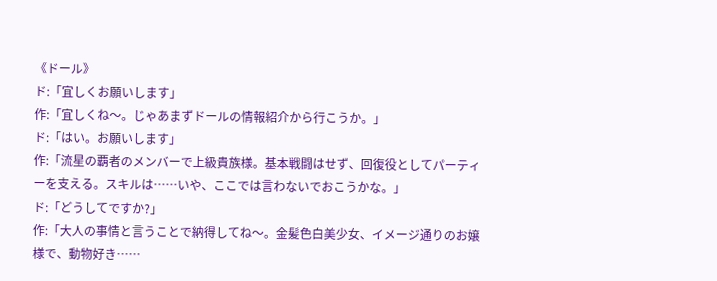《ドール》
ド:「宜しくお願いします」
作:「宜しくね〜。じゃあまずドールの情報紹介から行こうか。」
ド:「はい。お願いします」
作:「流星の覇者のメンバーで上級貴族様。基本戦闘はせず、回復役としてパーティーを支える。スキルは……いや、ここでは言わないでおこうかな。」
ド:「どうしてですか?」
作:「大人の事情と言うことで納得してね〜。金髪色白美少女、イメージ通りのお嬢様で、動物好き……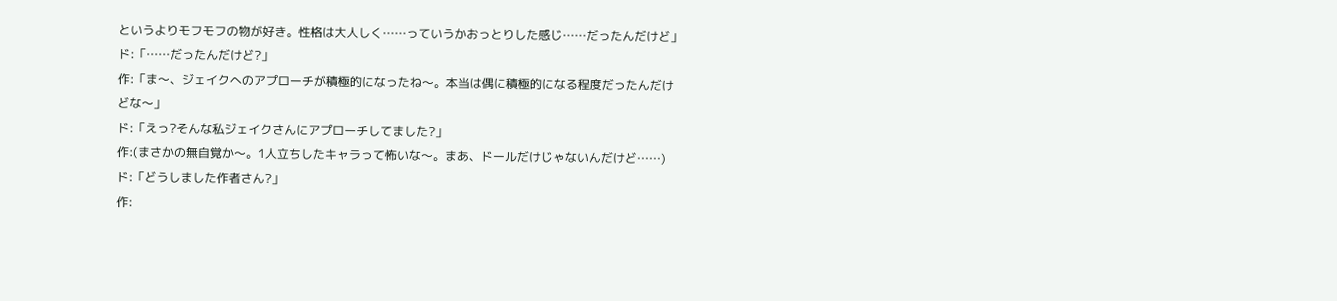というよりモフモフの物が好き。性格は大人しく……っていうかおっとりした感じ……だったんだけど」
ド:「……だったんだけど?」
作:「ま〜、ジェイクへのアプローチが積極的になったね〜。本当は偶に積極的になる程度だったんだけどな〜」
ド:「えっ?そんな私ジェイクさんにアプローチしてました?」
作:(まさかの無自覚か〜。1人立ちしたキャラって怖いな〜。まあ、ドールだけじゃないんだけど……)
ド:「どうしました作者さん?」
作: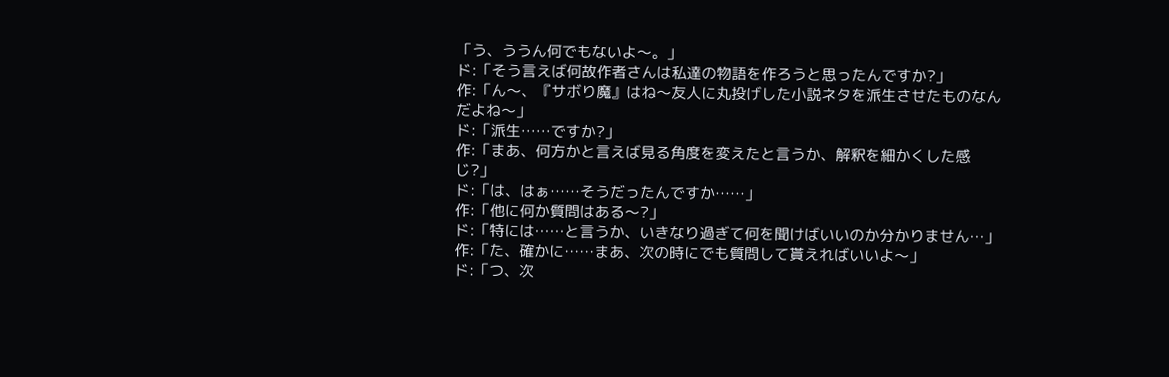「う、ううん何でもないよ〜。」
ド:「そう言えば何故作者さんは私達の物語を作ろうと思ったんですか?」
作:「ん〜、『サボり魔』はね〜友人に丸投げした小説ネタを派生させたものなんだよね〜」
ド:「派生……ですか?」
作:「まあ、何方かと言えば見る角度を変えたと言うか、解釈を細かくした感じ?」
ド:「は、はぁ……そうだったんですか……」
作:「他に何か質問はある〜?」
ド:「特には……と言うか、いきなり過ぎて何を聞けばいいのか分かりません…」
作:「た、確かに……まあ、次の時にでも質問して貰えればいいよ〜」
ド:「つ、次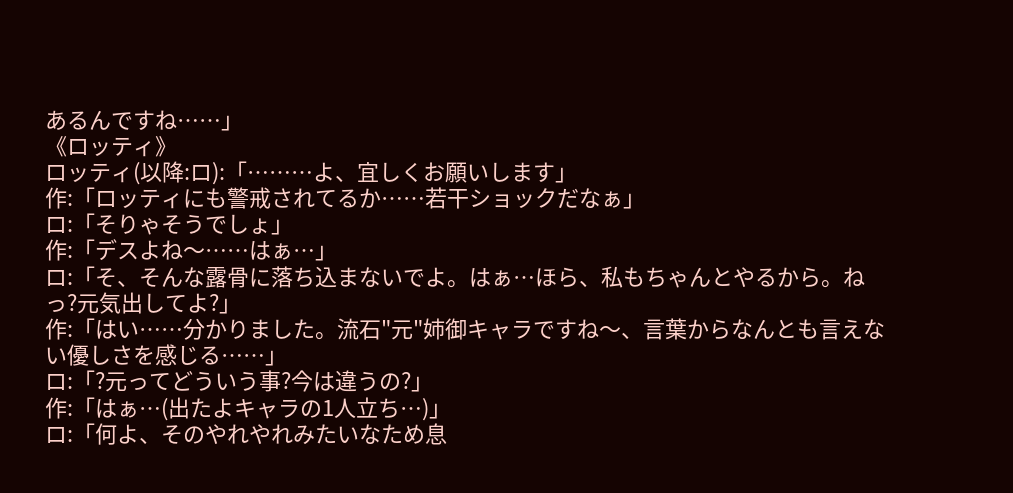あるんですね……」
《ロッティ》
ロッティ(以降:ロ):「………よ、宜しくお願いします」
作:「ロッティにも警戒されてるか……若干ショックだなぁ」
ロ:「そりゃそうでしょ」
作:「デスよね〜……はぁ…」
ロ:「そ、そんな露骨に落ち込まないでよ。はぁ…ほら、私もちゃんとやるから。ねっ?元気出してよ?」
作:「はい……分かりました。流石"元"姉御キャラですね〜、言葉からなんとも言えない優しさを感じる……」
ロ:「?元ってどういう事?今は違うの?」
作:「はぁ…(出たよキャラの1人立ち…)」
ロ:「何よ、そのやれやれみたいなため息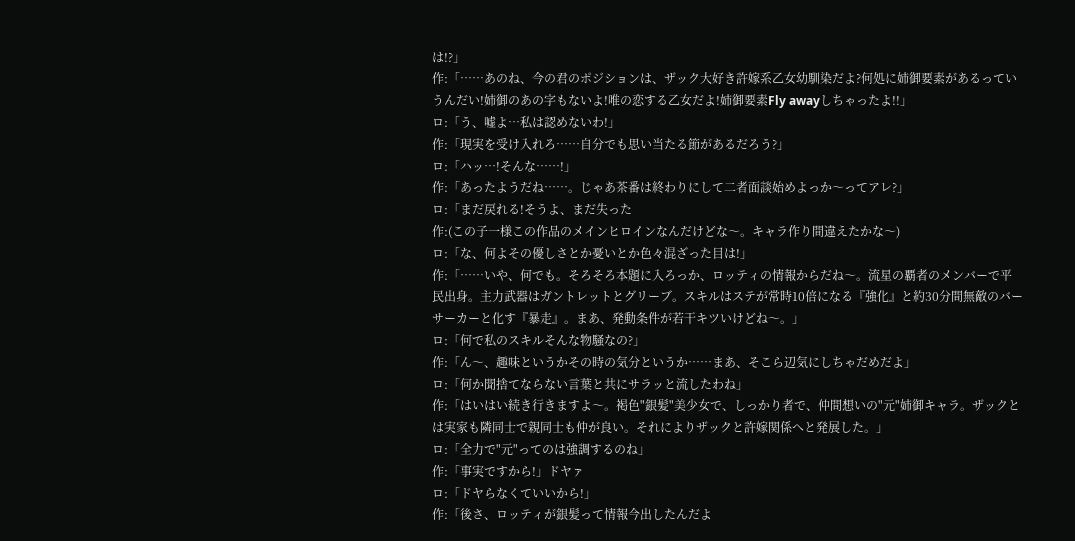は!?」
作:「……あのね、今の君のポジションは、ザック大好き許嫁系乙女幼馴染だよ?何処に姉御要素があるっていうんだい!姉御のあの字もないよ!唯の恋する乙女だよ!姉御要素Fly awayしちゃったよ!!」
ロ:「う、嘘よ…私は認めないわ!」
作:「現実を受け入れろ……自分でも思い当たる節があるだろう?」
ロ:「ハッ…!そんな……!」
作:「あったようだね……。じゃあ茶番は終わりにして二者面談始めよっか〜ってアレ?」
ロ:「まだ戻れる!そうよ、まだ失った
作:(この子一様この作品のメインヒロインなんだけどな〜。キャラ作り間違えたかな〜)
ロ:「な、何よその優しさとか憂いとか色々混ざった目は!」
作:「……いや、何でも。そろそろ本題に入ろっか、ロッティの情報からだね〜。流星の覇者のメンバーで平民出身。主力武器はガントレットとグリーブ。スキルはステが常時10倍になる『強化』と約30分間無敵のバーサーカーと化す『暴走』。まあ、発動条件が若干キツいけどね〜。」
ロ:「何で私のスキルそんな物騒なの?」
作:「ん〜、趣味というかその時の気分というか……まあ、そこら辺気にしちゃだめだよ」
ロ:「何か聞捨てならない言葉と共にサラッと流したわね」
作:「はいはい続き行きますよ〜。褐色"銀髪"美少女で、しっかり者で、仲間想いの"元"姉御キャラ。ザックとは実家も隣同士で親同士も仲が良い。それによりザックと許嫁関係へと発展した。」
ロ:「全力で"元"ってのは強調するのね」
作:「事実ですから!」ドヤァ
ロ:「ドヤらなくていいから!」
作:「後さ、ロッティが銀髪って情報今出したんだよ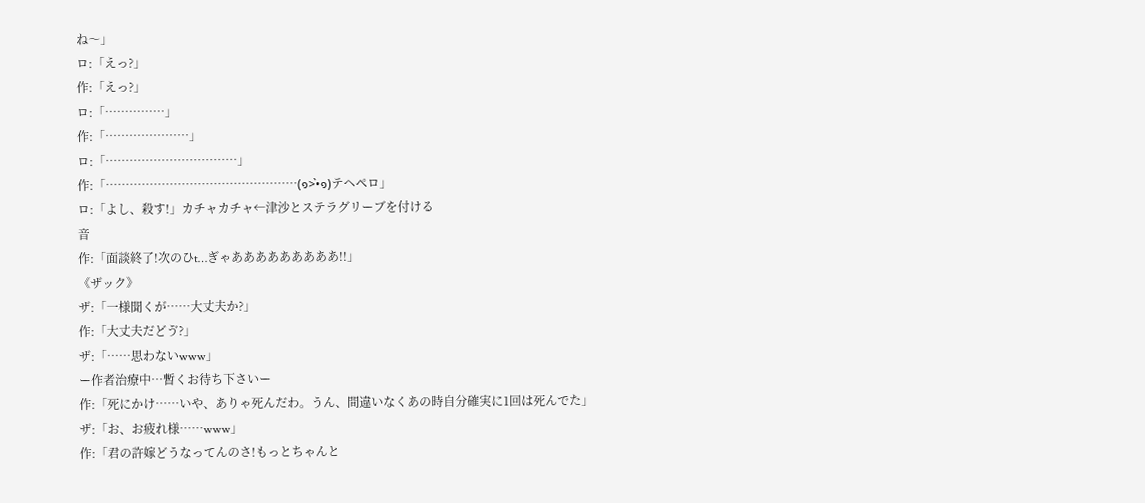ね〜」
ロ:「えっ?」
作:「えっ?」
ロ:「……………」
作:「…………………」
ロ:「……………………………」
作:「…………………………………………(๑>•̀๑)テヘペロ」
ロ:「よし、殺す!」カチャカチャ←津沙とステラグリーブを付ける
音
作:「面談終了!次のひt…ぎゃあああああああああ!!」
《ザック》
ザ:「一様聞くが……大丈夫か?」
作:「大丈夫だどゔ?」
ザ:「……思わないwww」
ー作者治療中…暫くお待ち下さいー
作:「死にかけ……いや、ありゃ死んだわ。うん、間違いなくあの時自分確実に1回は死んでた」
ザ:「お、お疲れ様……www」
作:「君の許嫁どうなってんのさ!もっとちゃんと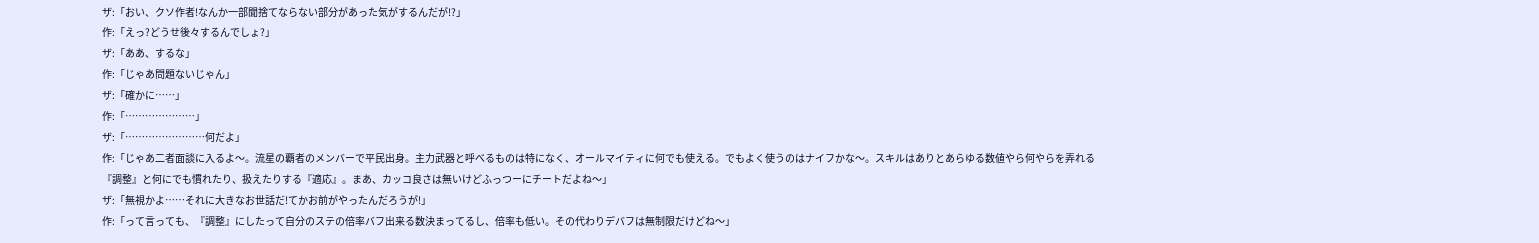ザ:「おい、クソ作者!なんか一部聞捨てならない部分があった気がするんだが!?」
作:「えっ?どうせ後々するんでしょ?」
ザ:「ああ、するな」
作:「じゃあ問題ないじゃん」
ザ:「確かに……」
作:「…………………」
ザ:「……………………何だよ」
作:「じゃあ二者面談に入るよ〜。流星の覇者のメンバーで平民出身。主力武器と呼べるものは特になく、オールマイティに何でも使える。でもよく使うのはナイフかな〜。スキルはありとあらゆる数値やら何やらを弄れる『調整』と何にでも慣れたり、扱えたりする『適応』。まあ、カッコ良さは無いけどふっつーにチートだよね〜」
ザ:「無視かよ……それに大きなお世話だ!てかお前がやったんだろうが!」
作:「って言っても、『調整』にしたって自分のステの倍率バフ出来る数決まってるし、倍率も低い。その代わりデバフは無制限だけどね〜」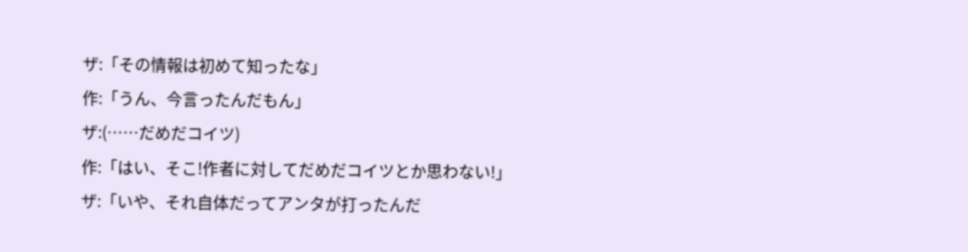ザ:「その情報は初めて知ったな」
作:「うん、今言ったんだもん」
ザ:(……だめだコイツ)
作:「はい、そこ!作者に対してだめだコイツとか思わない!」
ザ:「いや、それ自体だってアンタが打ったんだ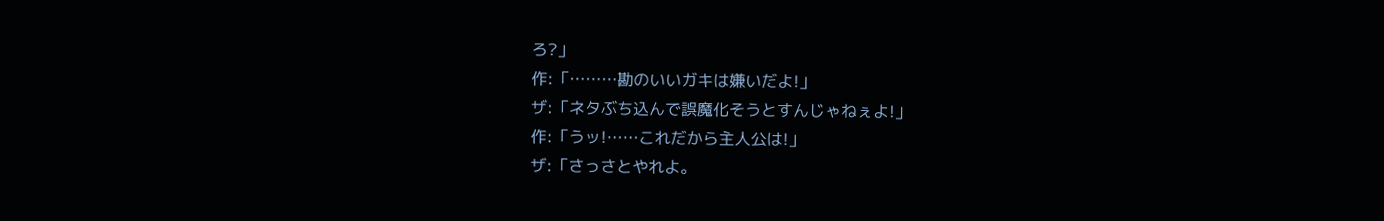ろ?」
作:「………勘のいいガキは嫌いだよ!」
ザ:「ネタぶち込んで誤魔化そうとすんじゃねぇよ!」
作:「うッ!……これだから主人公は!」
ザ:「さっさとやれよ。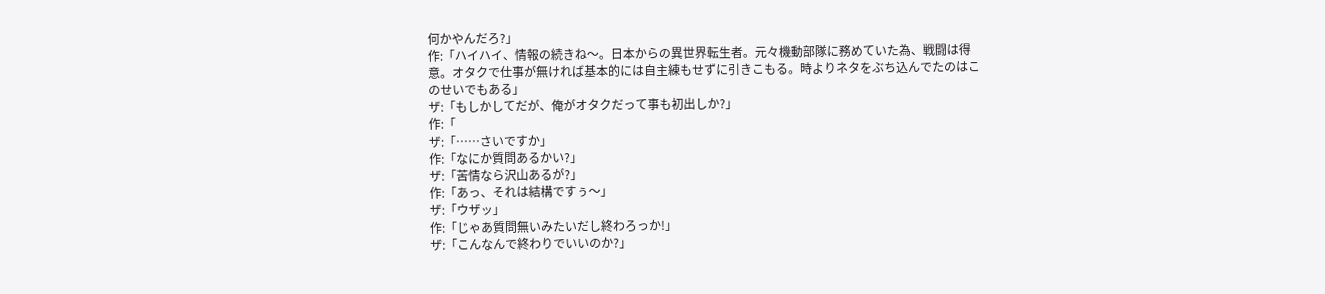何かやんだろ?」
作:「ハイハイ、情報の続きね〜。日本からの異世界転生者。元々機動部隊に務めていた為、戦闘は得意。オタクで仕事が無ければ基本的には自主練もせずに引きこもる。時よりネタをぶち込んでたのはこのせいでもある」
ザ:「もしかしてだが、俺がオタクだって事も初出しか?」
作:「
ザ:「……さいですか」
作:「なにか質問あるかい?」
ザ:「苦情なら沢山あるが?」
作:「あっ、それは結構ですぅ〜」
ザ:「ウザッ」
作:「じゃあ質問無いみたいだし終わろっか!」
ザ:「こんなんで終わりでいいのか?」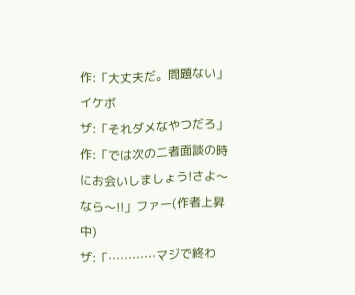作:「大丈夫だ。問題ない」イケボ
ザ:「それダメなやつだろ」
作:「では次の二者面談の時にお会いしましょう!さよ〜なら〜!!」ファー(作者上昇中)
ザ:「…………マジで終わ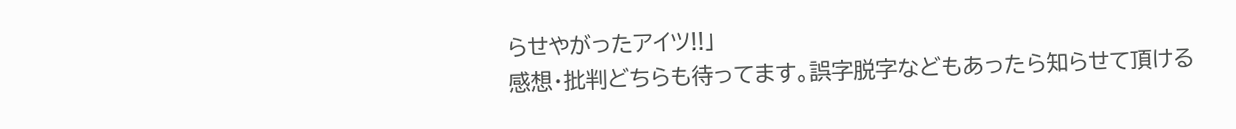らせやがったアイツ!!」
感想・批判どちらも待ってます。誤字脱字などもあったら知らせて頂ける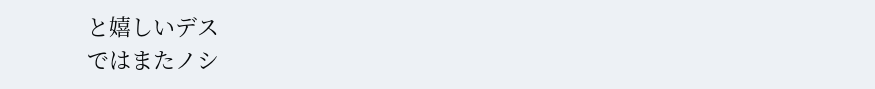と嬉しいデス
ではまたノシ